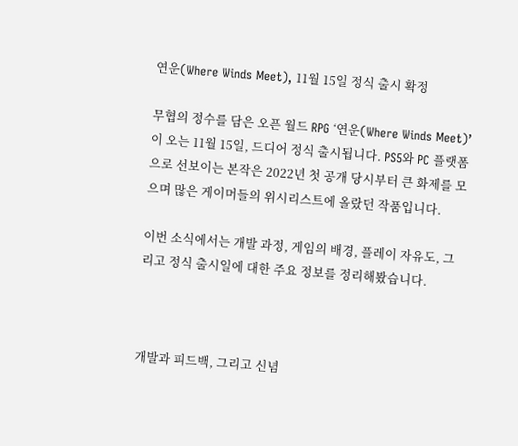연운(Where Winds Meet), 11월 15일 정식 출시 확정

무협의 정수를 담은 오픈 월드 RPG ‘연운(Where Winds Meet)’이 오는 11월 15일, 드디어 정식 출시됩니다. PS5와 PC 플랫폼으로 선보이는 본작은 2022년 첫 공개 당시부터 큰 화제를 모으며 많은 게이머들의 위시리스트에 올랐던 작품입니다.

이번 소식에서는 개발 과정, 게임의 배경, 플레이 자유도, 그리고 정식 출시일에 대한 주요 정보를 정리해봤습니다.



개발과 피드백, 그리고 신념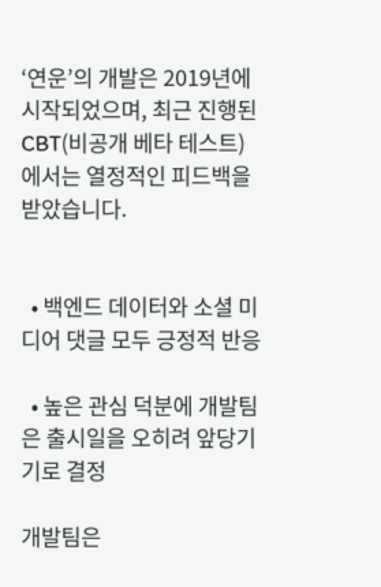‘연운’의 개발은 2019년에 시작되었으며, 최근 진행된 CBT(비공개 베타 테스트)에서는 열정적인 피드백을 받았습니다.


  • 백엔드 데이터와 소셜 미디어 댓글 모두 긍정적 반응

  • 높은 관심 덕분에 개발팀은 출시일을 오히려 앞당기기로 결정

개발팀은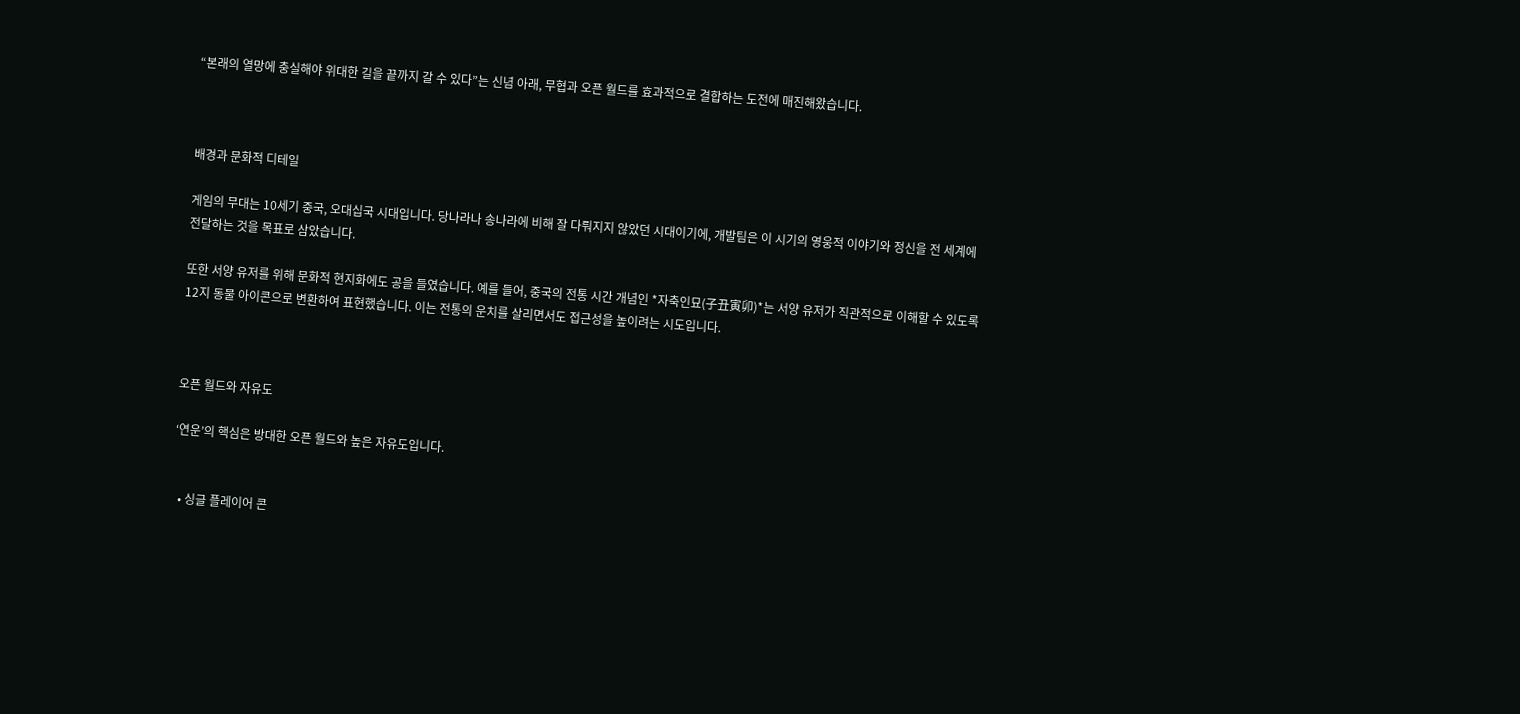“본래의 열망에 충실해야 위대한 길을 끝까지 갈 수 있다”는 신념 아래, 무협과 오픈 월드를 효과적으로 결합하는 도전에 매진해왔습니다.



배경과 문화적 디테일

게임의 무대는 10세기 중국, 오대십국 시대입니다. 당나라나 송나라에 비해 잘 다뤄지지 않았던 시대이기에, 개발팀은 이 시기의 영웅적 이야기와 정신을 전 세계에 전달하는 것을 목표로 삼았습니다.

또한 서양 유저를 위해 문화적 현지화에도 공을 들였습니다. 예를 들어, 중국의 전통 시간 개념인 *자축인묘(子丑寅卯)*는 서양 유저가 직관적으로 이해할 수 있도록 12지 동물 아이콘으로 변환하여 표현했습니다. 이는 전통의 운치를 살리면서도 접근성을 높이려는 시도입니다.



오픈 월드와 자유도

‘연운’의 핵심은 방대한 오픈 월드와 높은 자유도입니다.


  • 싱글 플레이어 콘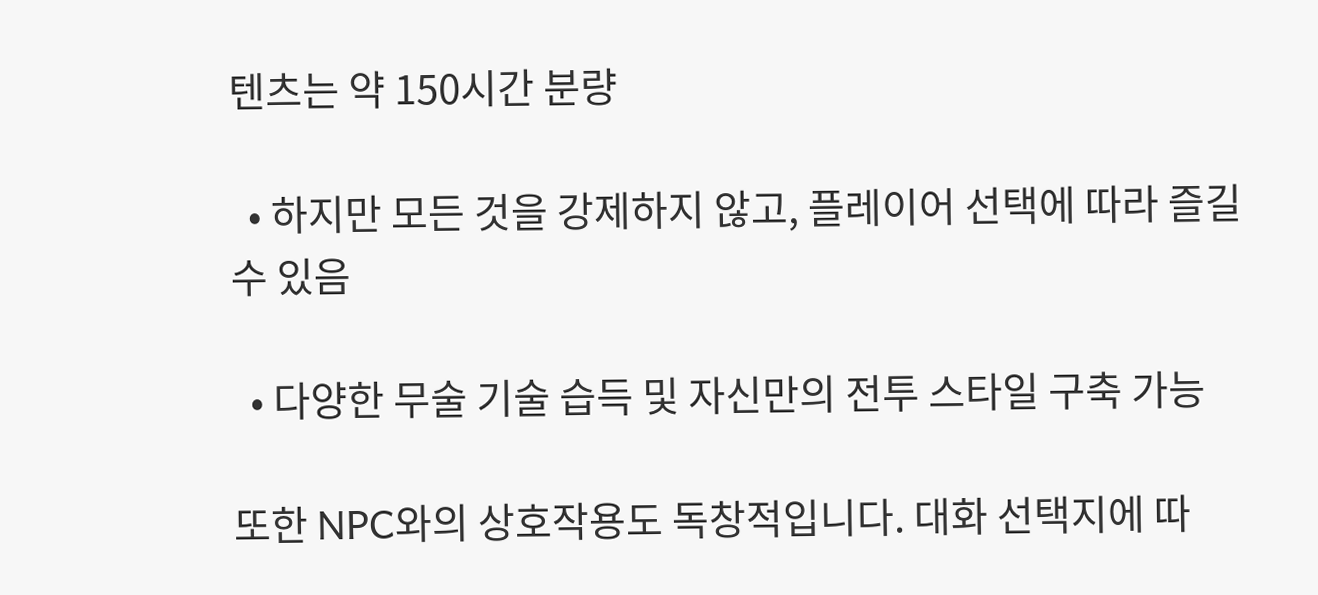텐츠는 약 150시간 분량

  • 하지만 모든 것을 강제하지 않고, 플레이어 선택에 따라 즐길 수 있음

  • 다양한 무술 기술 습득 및 자신만의 전투 스타일 구축 가능

또한 NPC와의 상호작용도 독창적입니다. 대화 선택지에 따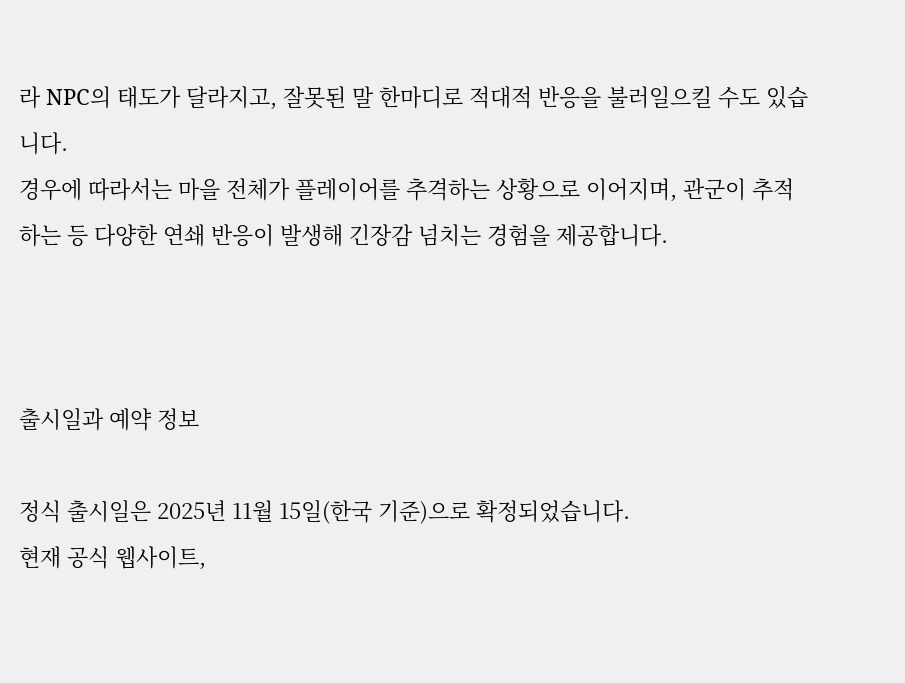라 NPC의 태도가 달라지고, 잘못된 말 한마디로 적대적 반응을 불러일으킬 수도 있습니다.
경우에 따라서는 마을 전체가 플레이어를 추격하는 상황으로 이어지며, 관군이 추적하는 등 다양한 연쇄 반응이 발생해 긴장감 넘치는 경험을 제공합니다.



출시일과 예약 정보

정식 출시일은 2025년 11월 15일(한국 기준)으로 확정되었습니다.
현재 공식 웹사이트,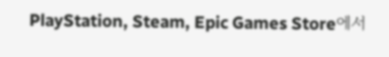PlayStation, Steam, Epic Games Store에서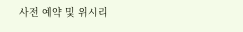사전 예약 및 위시리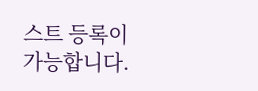스트 등록이 가능합니다.